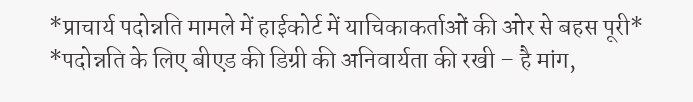*प्राचार्य पदोन्नति मामले में हाईकोर्ट में याचिकाकर्ताओं की ओर से बहस पूरी*
*पदोन्नति के लिए बीएड की डिग्री की अनिवार्यता की रखी – है मांग,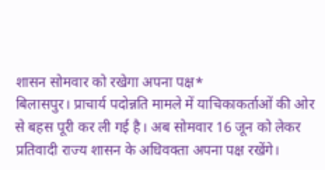शासन सोमवार को रखेगा अपना पक्ष*
बिलासपुर। प्राचार्य पदोन्नति मामले में याचिकाकर्ताओं की ओर से बहस पूरी कर ली गई है। अब सोमवार 16 जून को लेकर प्रतिवादी राज्य शासन के अधिवक्ता अपना पक्ष रखेंगे।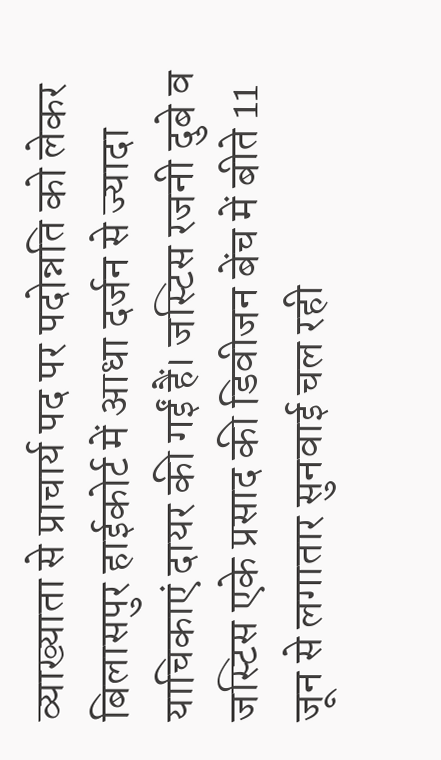व्याख्याता से प्राचार्य पद पर पदोन्नति को लेकर बिलासपुर हाईकोर्ट में आधा दर्जन से ज्यादा याचिकाएं दायर की गईं हैं। जस्टिस रजनी दुबे व जस्टिस एके प्रसाद की डिवीजन बेंच में बीते 11 जून से लगातार सुनवाई चल रही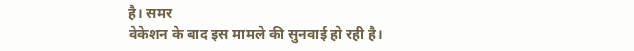है। समर
वेकेशन के बाद इस मामले की सुनवाई हो रही है।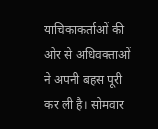याचिकाकर्ताओं की ओर से अधिवक्ताओं ने अपनी बहस पूरी कर ली है। सोमवार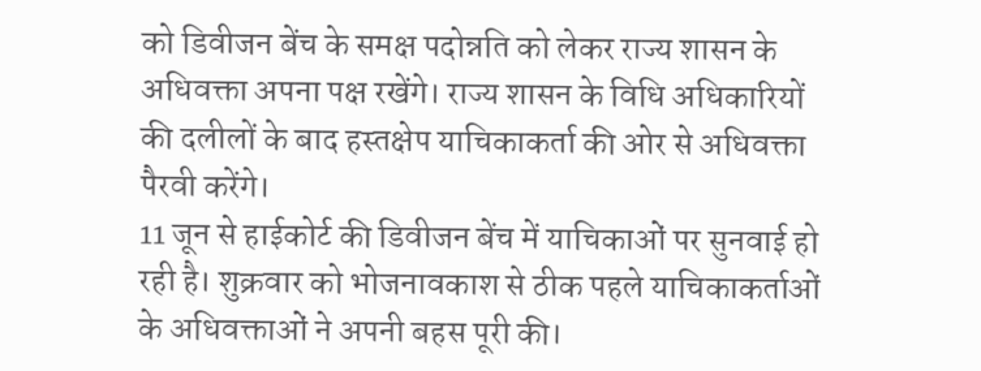को डिवीजन बेंच के समक्ष पदोन्नति को लेकर राज्य शासन के अधिवक्ता अपना पक्ष रखेंगे। राज्य शासन के विधि अधिकारियों की दलीलों के बाद हस्तक्षेप याचिकाकर्ता की ओर से अधिवक्ता पैरवी करेंगे।
11 जून से हाईकोर्ट की डिवीजन बेंच में याचिकाओं पर सुनवाई हो रही है। शुक्रवार को भोजनावकाश से ठीक पहले याचिकाकर्ताओं के अधिवक्ताओं ने अपनी बहस पूरी की।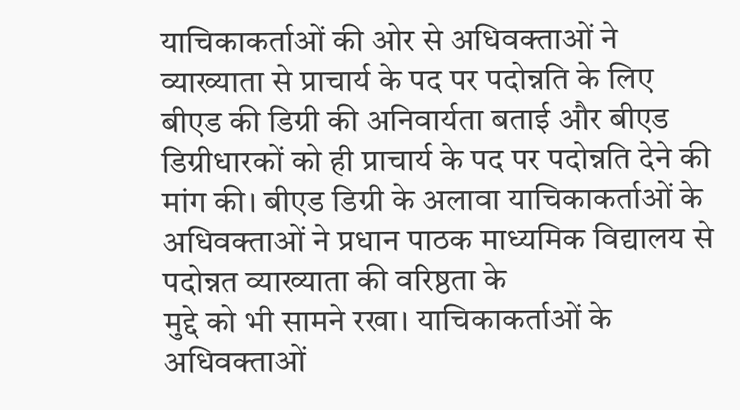याचिकाकर्ताओं की ओर से अधिवक्ताओं ने व्याख्याता से प्राचार्य के पद पर पदोन्नति के लिए
बीएड की डिग्री की अनिवार्यता बताई और बीएड डिग्रीधारकों को ही प्राचार्य के पद पर पदोन्नति देने की मांग की। बीएड डिग्री के अलावा याचिकाकर्ताओं के अधिवक्ताओं ने प्रधान पाठक माध्यमिक विद्यालय से पदोन्नत व्याख्याता की वरिष्ठता के
मुद्दे को भी सामने रखा। याचिकाकर्ताओं के अधिवक्ताओं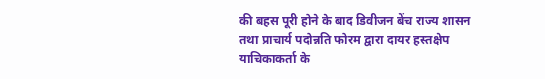की बहस पूरी होने के बाद डिवीजन बेंच राज्य शासन तथा प्राचार्य पदोन्नति फोरम द्वारा दायर हस्तक्षेप याचिकाकर्ता के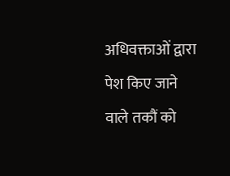अधिवक्ताओं द्वारा पेश किए जाने वाले तकौं को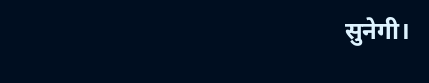सुनेगी।